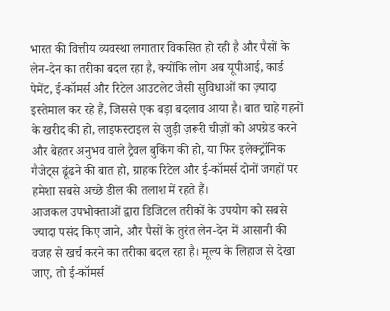भारत की वित्तीय व्यवस्था लगातार विकसित हो रही है और पैसों के लेन-देन का तरीका बदल रहा है, क्योंकि लोग अब यूपीआई, कार्ड पेमेंट, ई-कॉमर्स और रिटेल आउटलेट जैसी सुविधाओं का ज़्यादा इस्तेमाल कर रहे हैं, जिससे एक बड़ा बदलाव आया है। बात चाहे गहनों के खरीद की हो, लाइफस्टाइल से जुड़ी ज़रूरी चीज़ों को अपग्रेड करने और बेहतर अनुभव वाले ट्रैवल बुकिंग की हो, या फिर इलेक्ट्रॉनिक गैजेट्स ढूंढने की बात हो, ग्राहक रिटेल और ई-कॉमर्स दोनों जगहों पर हमेशा सबसे अच्छे डील की तलाश में रहते हैं।
आजकल उपभोक्ताओं द्वारा डिजिटल तरीकों के उपयोग को सबसे ज्यादा पसंद किए जाने, और पैसों के तुरंत लेन-देन में आसानी की वजह से खर्च करने का तरीका बदल रहा है। मूल्य के लिहाज से देखा जाए, तो ई-कॉमर्स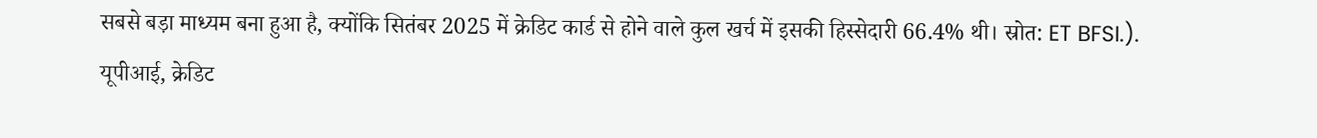सबसे बड़ा माध्यम बना हुआ है, क्योंकि सितंबर 2025 में क्रेडिट कार्ड से होने वाले कुल खर्च में इसकी हिस्सेदारी 66.4% थी। स्रोत: ET BFSI.). यूपीआई, क्रेडिट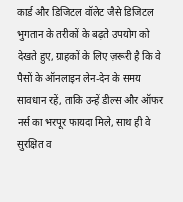कार्ड और डिजिटल वॉलेट जैसे डिजिटल भुगतान के तरीकों के बढ़ते उपयोग को देखते हुए, ग्राहकों के लिए ज़रूरी है कि वे पैसों के ऑनलाइन लेन-देन के समय सावधान रहें, ताकि उन्हें डील्स और ऑफर नर्स का भरपूर फायदा मिले, साथ ही वे सुरक्षित व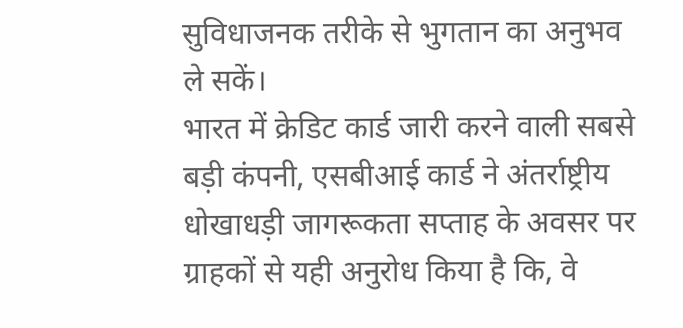सुविधाजनक तरीके से भुगतान का अनुभव ले सकें।
भारत में क्रेडिट कार्ड जारी करने वाली सबसे बड़ी कंपनी, एसबीआई कार्ड ने अंतर्राष्ट्रीय धोखाधड़ी जागरूकता सप्ताह के अवसर पर ग्राहकों से यही अनुरोध किया है कि, वे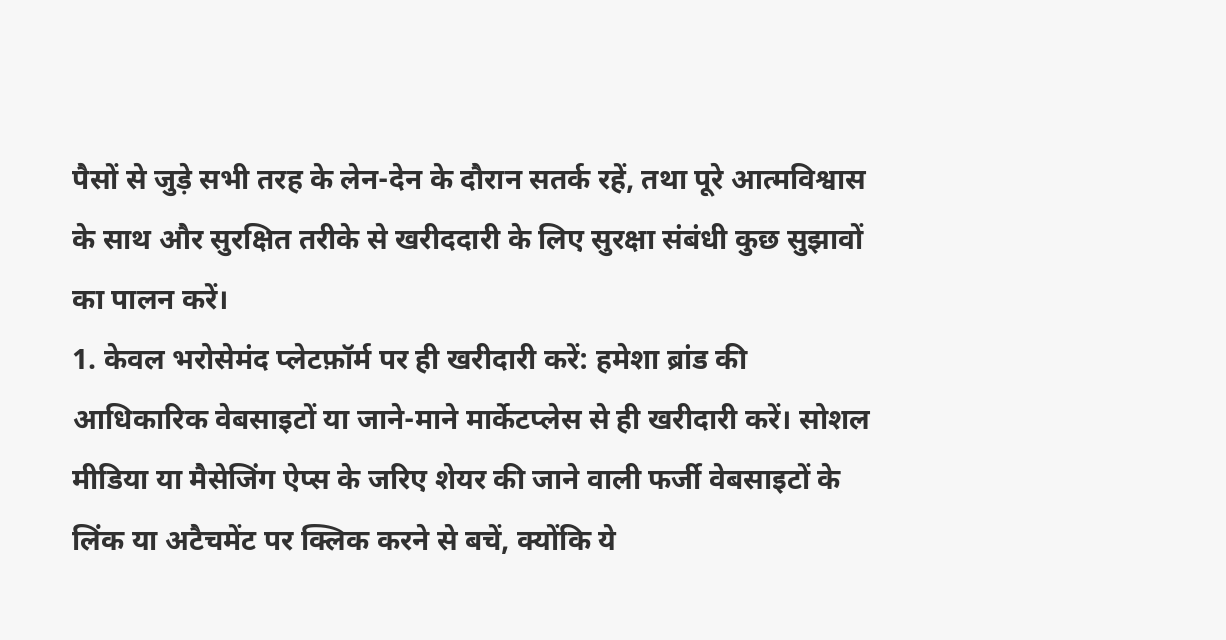पैसों से जुड़े सभी तरह के लेन-देन के दौरान सतर्क रहें, तथा पूरे आत्मविश्वास के साथ और सुरक्षित तरीके से खरीददारी के लिए सुरक्षा संबंधी कुछ सुझावों का पालन करें।
1. केवल भरोसेमंद प्लेटफ़ॉर्म पर ही खरीदारी करें: हमेशा ब्रांड की आधिकारिक वेबसाइटों या जाने-माने मार्केटप्लेस से ही खरीदारी करें। सोशल मीडिया या मैसेजिंग ऐप्स के जरिए शेयर की जाने वाली फर्जी वेबसाइटों के लिंक या अटैचमेंट पर क्लिक करने से बचें, क्योंकि ये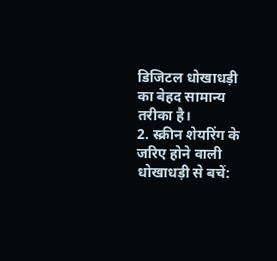डिजिटल धोखाधड़ी का बेहद सामान्य तरीका है।
2. स्क्रीन शेयरिंग के जरिए होने वाली धोखाधड़ी से बचें: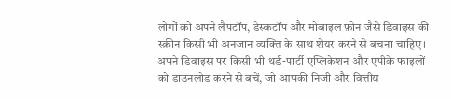लोगों को अपने लैपटॉप, डेस्कटॉप और मोबाइल फ़ोन जैसे डिवाइस की स्क्रीन किसी भी अनजान व्यक्ति के साथ शेयर करने से बचना चाहिए। अपने डिवाइस पर किसी भी थर्ड-पार्टी एप्लिकेशन और एपीके फाइलों को डाउनलोड करने से बचें, जो आपकी निजी और वित्तीय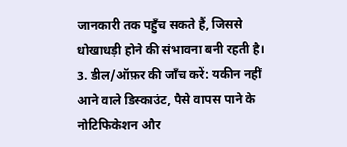जानकारी तक पहुँच सकते हैं, जिससे धोखाधड़ी होने की संभावना बनी रहती है।
3. डील/ऑफ़र की जाँच करें: यकीन नहीं आने वाले डिस्काउंट, पैसे वापस पाने के नोटिफिकेशन और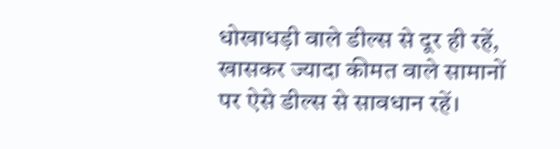धोखाधड़ी वाले डील्स से दूर ही रहें, खासकर ज्यादा कीमत वाले सामानों पर ऐसे डील्स से सावधान रहें।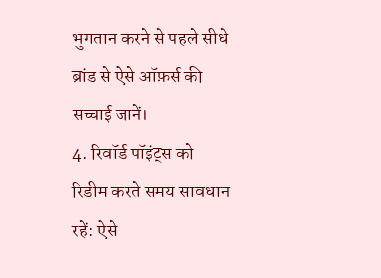भुगतान करने से पहले सीधे ब्रांड से ऐसे ऑफ़र्स की सच्चाई जानें।
4. रिवॉर्ड पॉइंट्स को रिडीम करते समय सावधान रहें: ऐसे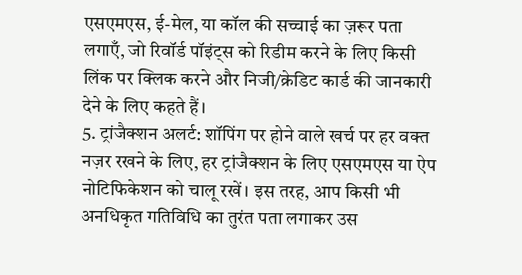एसएमएस, ई-मेल, या कॉल की सच्चाई का ज़रूर पता लगाएँ, जो रिवॉर्ड पॉइंट्स को रिडीम करने के लिए किसी लिंक पर क्लिक करने और निजी/क्रेडिट कार्ड की जानकारी देने के लिए कहते हैं।
5. ट्रांजैक्शन अलर्ट: शॉपिंग पर होने वाले खर्च पर हर वक्त नज़र रखने के लिए, हर ट्रांजैक्शन के लिए एसएमएस या ऐप नोटिफिकेशन को चालू रखें। इस तरह, आप किसी भी अनधिकृत गतिविधि का तुरंत पता लगाकर उस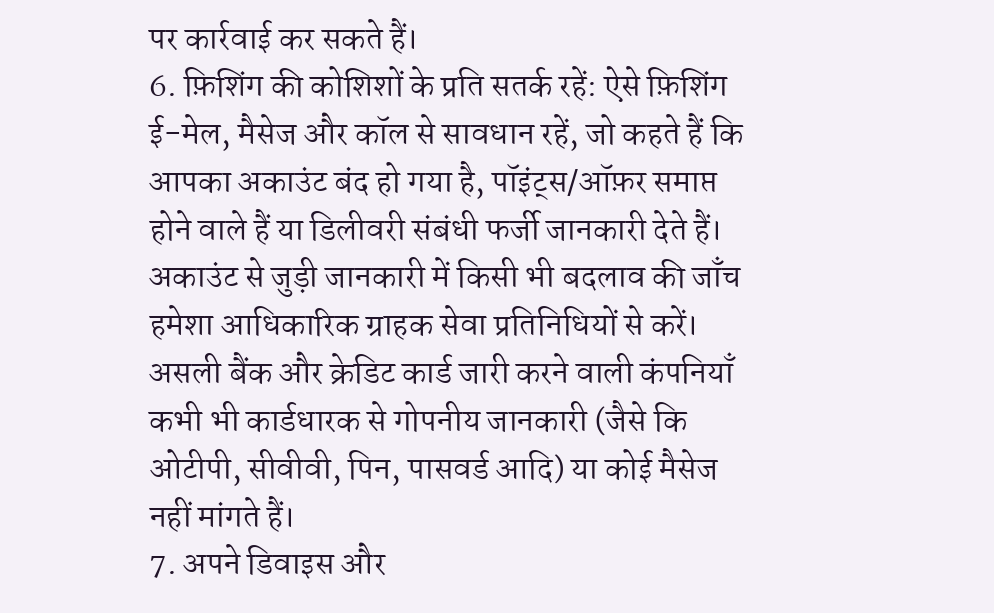पर कार्रवाई कर सकते हैं।
6. फ़िशिंग की कोशिशों के प्रति सतर्क रहें: ऐसे फ़िशिंग ई-मेल, मैसेज और कॉल से सावधान रहें, जो कहते हैं कि आपका अकाउंट बंद हो गया है, पॉइंट्स/ऑफ़र समाप्त होने वाले हैं या डिलीवरी संबंधी फर्जी जानकारी देते हैं। अकाउंट से जुड़ी जानकारी में किसी भी बदलाव की जाँच हमेशा आधिकारिक ग्राहक सेवा प्रतिनिधियों से करें। असली बैंक और क्रेडिट कार्ड जारी करने वाली कंपनियाँ कभी भी कार्डधारक से गोपनीय जानकारी (जैसे कि ओटीपी, सीवीवी, पिन, पासवर्ड आदि) या कोई मैसेज नहीं मांगते हैं।
7. अपने डिवाइस और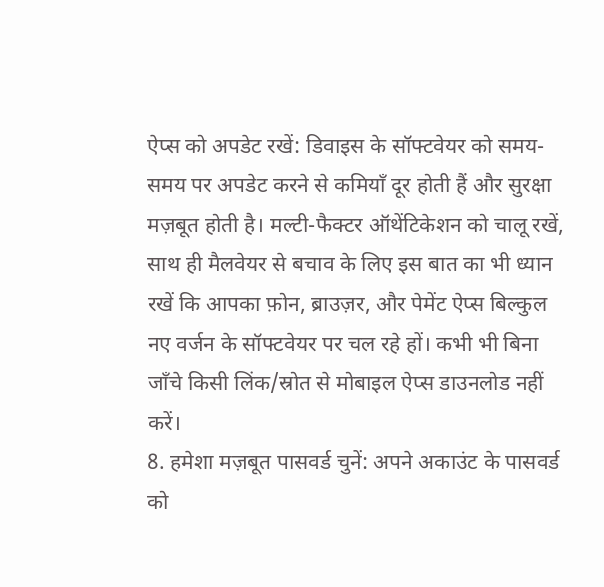ऐप्स को अपडेट रखें: डिवाइस के सॉफ्टवेयर को समय-समय पर अपडेट करने से कमियाँ दूर होती हैं और सुरक्षा मज़बूत होती है। मल्टी-फैक्टर ऑथेंटिकेशन को चालू रखें, साथ ही मैलवेयर से बचाव के लिए इस बात का भी ध्यान रखें कि आपका फ़ोन, ब्राउज़र, और पेमेंट ऐप्स बिल्कुल नए वर्जन के सॉफ्टवेयर पर चल रहे हों। कभी भी बिना जाँचे किसी लिंक/स्रोत से मोबाइल ऐप्स डाउनलोड नहीं करें।
8. हमेशा मज़बूत पासवर्ड चुनें: अपने अकाउंट के पासवर्ड को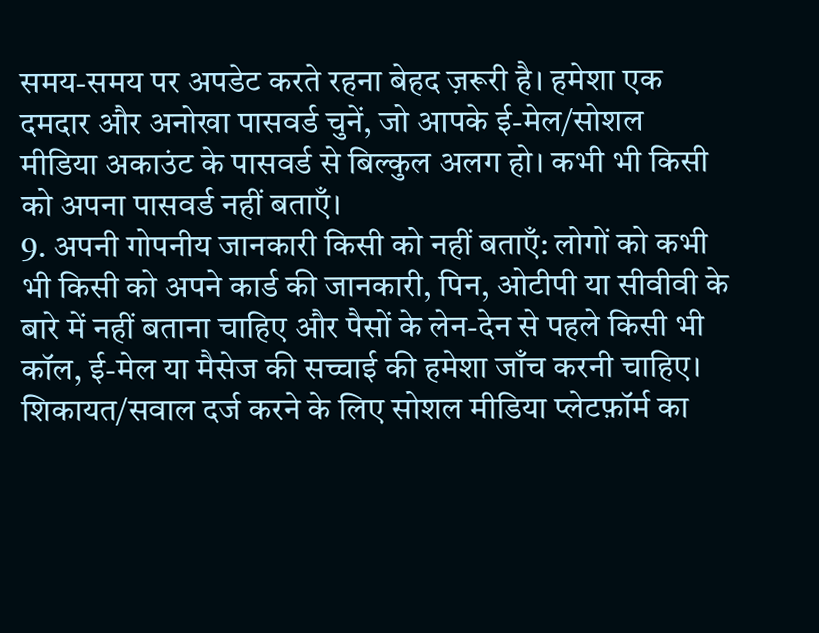समय-समय पर अपडेट करते रहना बेहद ज़रूरी है। हमेशा एक दमदार और अनोखा पासवर्ड चुनें, जो आपके ई-मेल/सोशल मीडिया अकाउंट के पासवर्ड से बिल्कुल अलग हो। कभी भी किसी को अपना पासवर्ड नहीं बताएँ।
9. अपनी गोपनीय जानकारी किसी को नहीं बताएँ: लोगों को कभी भी किसी को अपने कार्ड की जानकारी, पिन, ओटीपी या सीवीवी के बारे में नहीं बताना चाहिए और पैसों के लेन-देन से पहले किसी भी कॉल, ई-मेल या मैसेज की सच्चाई की हमेशा जाँच करनी चाहिए। शिकायत/सवाल दर्ज करने के लिए सोशल मीडिया प्लेटफ़ॉर्म का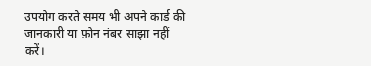उपयोग करते समय भी अपने कार्ड की जानकारी या फ़ोन नंबर साझा नहीं करें।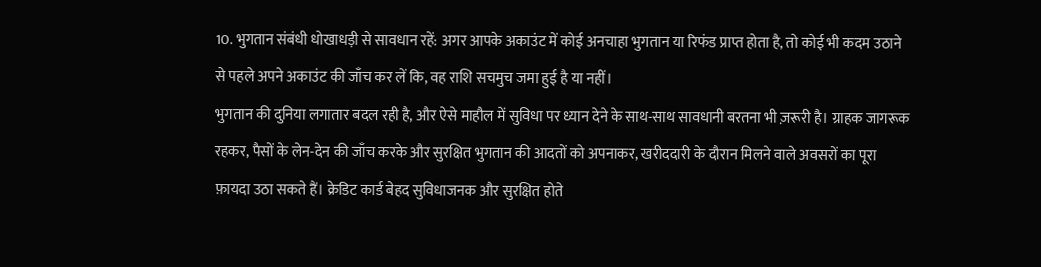10. भुगतान संबंधी धोखाधड़ी से सावधान रहें: अगर आपके अकाउंट में कोई अनचाहा भुगतान या रिफंड प्राप्त होता है, तो कोई भी कदम उठाने से पहले अपने अकाउंट की जाँच कर लें कि, वह राशि सचमुच जमा हुई है या नहीं।
भुगतान की दुनिया लगातार बदल रही है, और ऐसे माहौल में सुविधा पर ध्यान देने के साथ-साथ सावधानी बरतना भी ज़रूरी है। ग्राहक जागरूक रहकर, पैसों के लेन-देन की जाँच करके और सुरक्षित भुगतान की आदतों को अपनाकर, खरीददारी के दौरान मिलने वाले अवसरों का पूरा फ़ायदा उठा सकते हैं। क्रेडिट कार्ड बेहद सुविधाजनक और सुरक्षित होते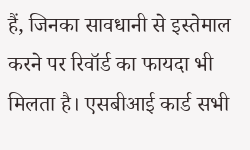हैं, जिनका सावधानी से इस्तेमाल करने पर रिवॉर्ड का फायदा भी मिलता है। एसबीआई कार्ड सभी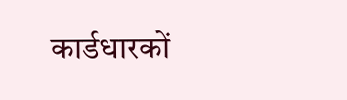कार्डधारकों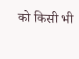को किसी भी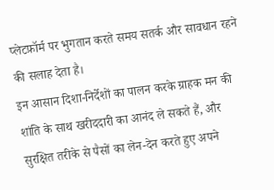प्लेटफ़ॉर्म पर भुगतान करते समय सतर्क और सावधान रहने की सलाह देता है।
इन आसान दिशा-निर्देशों का पालन करके ग्राहक मन की शांति के साथ खरीददारी का आनंद ले सकते हैं, और सुरक्षित तरीके से पैसों का लेन-देन करते हुए अपने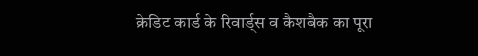क्रेडिट कार्ड के रिवार्ड्स व कैशबैक का पूरा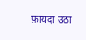फ़ायदा उठा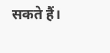सकते हैं।